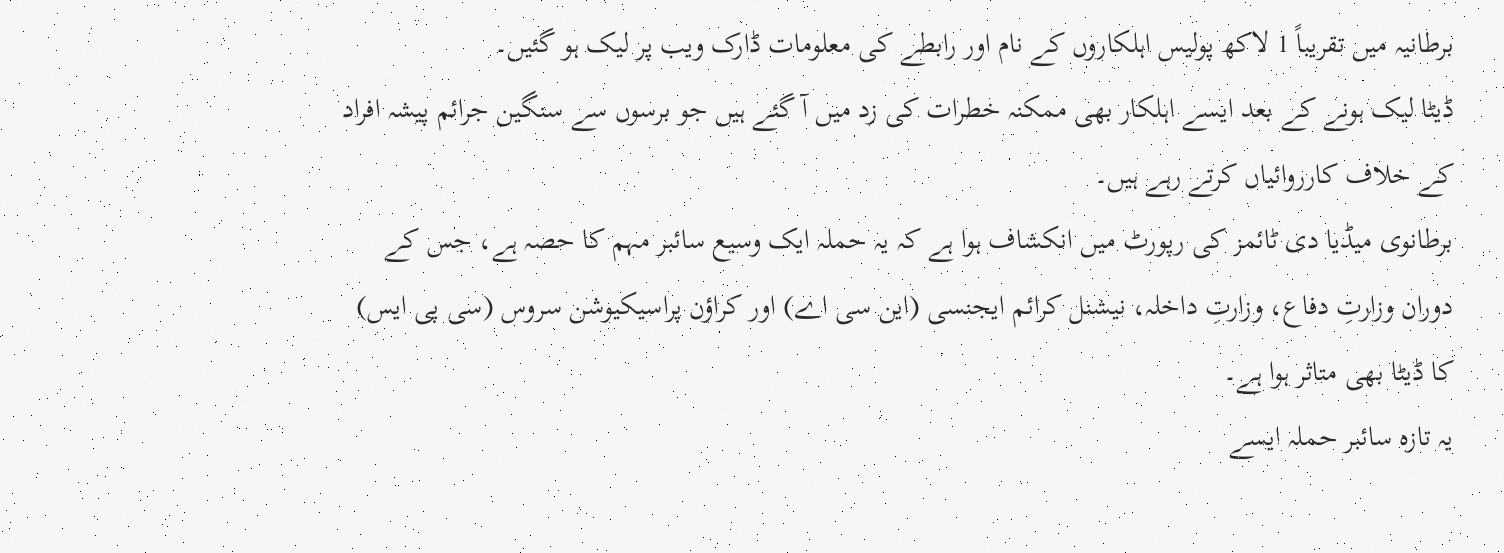برطانیہ میں تقریباً 1 لاکھ پولیس اہلکاروں کے نام اور رابطے کی معلومات ڈارک ویب پر لیک ہو گئیں۔
ڈیٹا لیک ہونے کے بعد ایسے اہلکار بھی ممکنہ خطرات کی زد میں آ گئے ہیں جو برسوں سے سنگین جرائم پیشہ افراد کے خلاف کارروائیاں کرتے رہے ہیں۔
برطانوی میڈیا دی ٹائمز کی رپورٹ میں انکشاف ہوا ہے کہ یہ حملہ ایک وسیع سائبر مہم کا حصہ ہے، جس کے دوران وزارتِ دفاع، وزارتِ داخلہ، نیشنل کرائم ایجنسی (این سی اے) اور کراؤن پراسیکیوشن سروس (سی پی ایس) کا ڈیٹا بھی متاثر ہوا ہے۔
یہ تازہ سائبر حملہ ایسے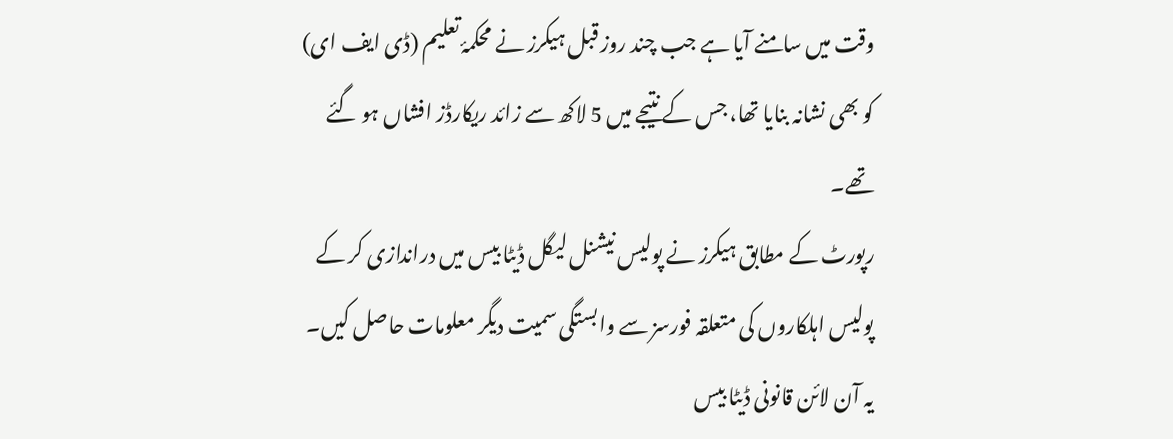وقت میں سامنے آیا ہے جب چند روز قبل ہیکرز نے محکمۂ تعلیم (ڈی ایف ای) کو بھی نشانہ بنایا تھا، جس کے نتیجے میں 5 لاکھ سے زائد ریکارڈز افشاں ہو گئے تھے۔
رپورٹ کے مطابق ہیکرز نے پولیس نیشنل لیگل ڈیٹا بیس میں دراندازی کر کے پولیس اہلکاروں کی متعلقہ فورسز سے وابستگی سمیت دیگر معلومات حاصل کیں۔
یہ آن لائن قانونی ڈیٹا بیس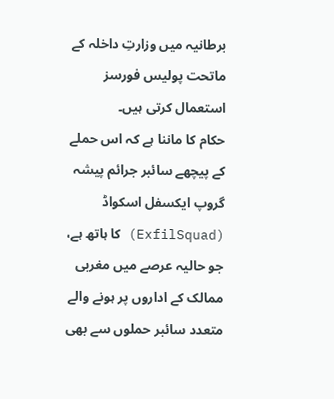برطانیہ میں وزارتِ داخلہ کے ماتحت پولیس فورسز استعمال کرتی ہیں۔
حکام کا ماننا ہے کہ اس حملے کے پیچھے سائبر جرائم پیشہ گروپ ایکسفل اسکواڈ (ExfilSquad) کا ہاتھ ہے، جو حالیہ عرصے میں مغربی ممالک کے اداروں پر ہونے والے متعدد سائبر حملوں سے بھی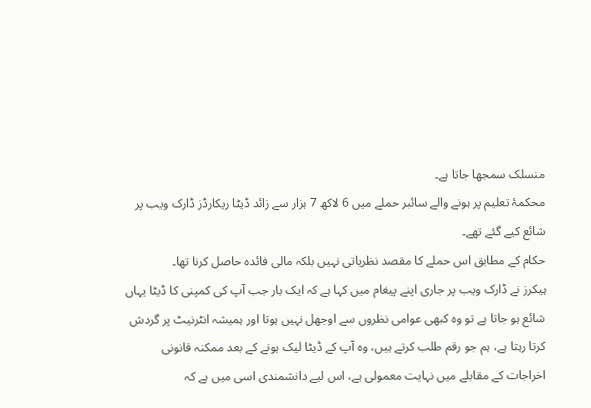منسلک سمجھا جاتا ہے۔
محکمۂ تعلیم پر ہونے والے سائبر حملے میں 6 لاکھ 7 ہزار سے زائد ڈیٹا ریکارڈز ڈارک ویب پر شائع کیے گئے تھے۔
حکام کے مطابق اس حملے کا مقصد نظریاتی نہیں بلکہ مالی فائدہ حاصل کرنا تھا۔
ہیکرز نے ڈارک ویب پر جاری اپنے پیغام میں کہا ہے کہ ایک بار جب آپ کی کمپنی کا ڈیٹا یہاں شائع ہو جاتا ہے تو وہ کبھی عوامی نظروں سے اوجھل نہیں ہوتا اور ہمیشہ انٹرنیٹ پر گردش کرتا رہتا ہے، ہم جو رقم طلب کرتے ہیں، وہ آپ کے ڈیٹا لیک ہونے کے بعد ممکنہ قانونی اخراجات کے مقابلے میں نہایت معمولی ہے، اس لیے دانشمندی اسی میں ہے کہ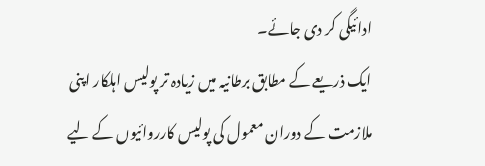ادائیگی کر دی جائے۔
ایک ذریعے کے مطابق برطانیہ میں زیادہ تر پولیس اہلکار اپنی ملازمت کے دوران معمول کی پولیس کارروائیوں کے لیے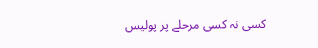کسی نہ کسی مرحلے پر پولیس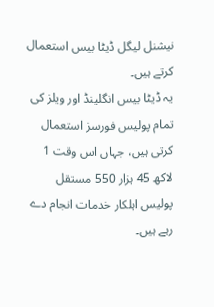نیشنل لیگل ڈیٹا بیس استعمال کرتے ہیں۔
یہ ڈیٹا بیس انگلینڈ اور ویلز کی تمام پولیس فورسز استعمال کرتی ہیں، جہاں اس وقت 1 لاکھ 45 ہزار 550 مستقل پولیس اہلکار خدمات انجام دے رہے ہیں۔